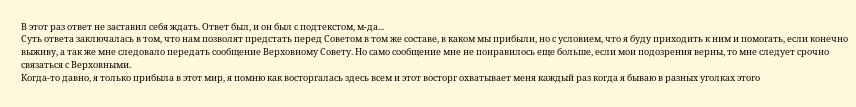В этот раз ответ не заставил себя ждать. Ответ был, и он был с подтекстом, м-да...
Суть ответа заключалась в том, что нам позволят предстать перед Советом в том же составе, в каком мы прибыли, но с условием, что я буду приходить к ним и помогать, если конечно выживу, а так же мне следовало передать сообщение Верховному Совету. Но само сообщение мне не понравилось еще больше, если мои подозрения верны, то мне следует срочно связаться с Верховными.
Когда-то давно, я только прибыла в этот мир, я помню как восторгалась здесь всем и этот восторг охватывает меня каждый раз когда я бываю в разных уголках этого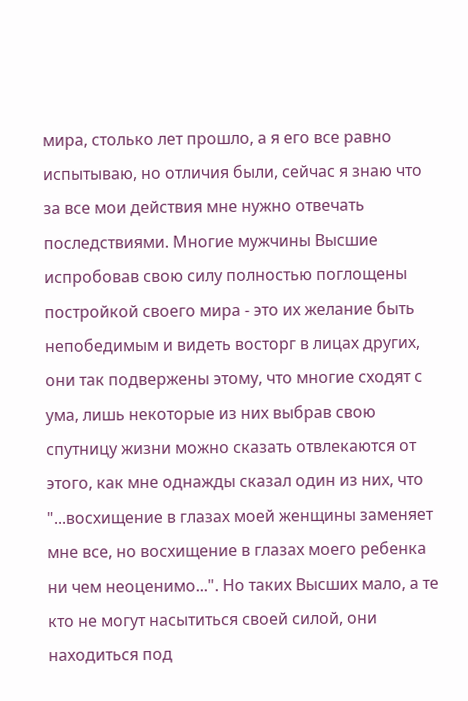мира, столько лет прошло, а я его все равно испытываю, но отличия были, сейчас я знаю что за все мои действия мне нужно отвечать последствиями. Многие мужчины Высшие испробовав свою силу полностью поглощены постройкой своего мира - это их желание быть непобедимым и видеть восторг в лицах других, они так подвержены этому, что многие сходят с ума, лишь некоторые из них выбрав свою спутницу жизни можно сказать отвлекаются от этого, как мне однажды сказал один из них, что "...восхищение в глазах моей женщины заменяет мне все, но восхищение в глазах моего ребенка ни чем неоценимо...". Но таких Высших мало, а те кто не могут насытиться своей силой, они находиться под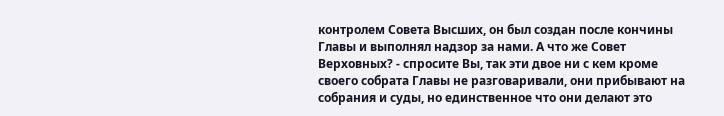контролем Совета Высших, он был создан после кончины Главы и выполнял надзор за нами. А что же Совет Верховных? - спросите Вы, так эти двое ни с кем кроме своего собрата Главы не разговаривали, они прибывают на собрания и суды, но единственное что они делают это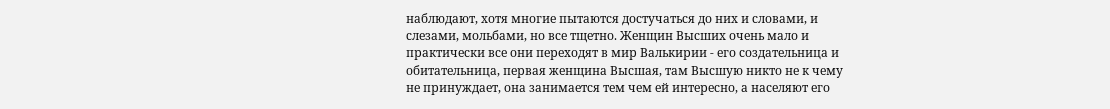наблюдают, хотя многие пытаются достучаться до них и словами, и слезами, мольбами, но все тщетно. Женщин Высших очень мало и практически все они переходят в мир Валькирии - его создательница и обитательница, первая женщина Высшая, там Высшую никто не к чему не принуждает, она занимается тем чем ей интересно, а населяют его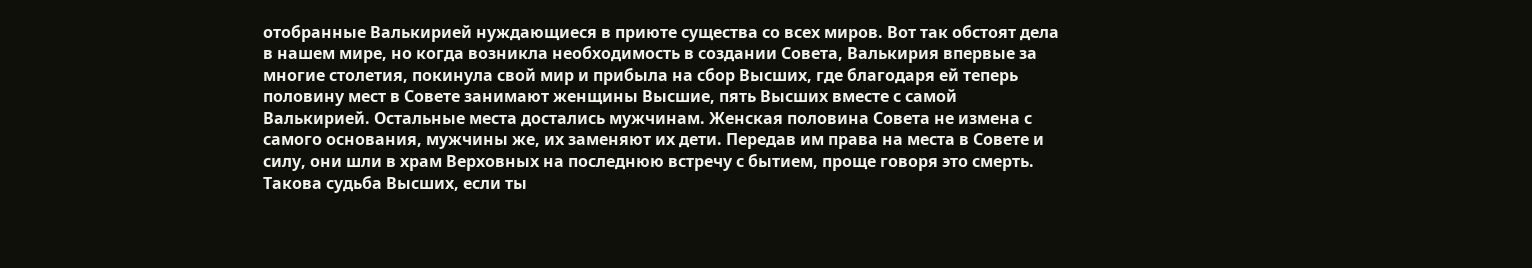отобранные Валькирией нуждающиеся в приюте существа со всех миров. Вот так обстоят дела в нашем мире, но когда возникла необходимость в создании Совета, Валькирия впервые за многие столетия, покинула свой мир и прибыла на сбор Высших, где благодаря ей теперь половину мест в Совете занимают женщины Высшие, пять Высших вместе с самой Валькирией. Остальные места достались мужчинам. Женская половина Совета не измена с самого основания, мужчины же, их заменяют их дети. Передав им права на места в Совете и силу, они шли в храм Верховных на последнюю встречу с бытием, проще говоря это смерть. Такова судьба Высших, если ты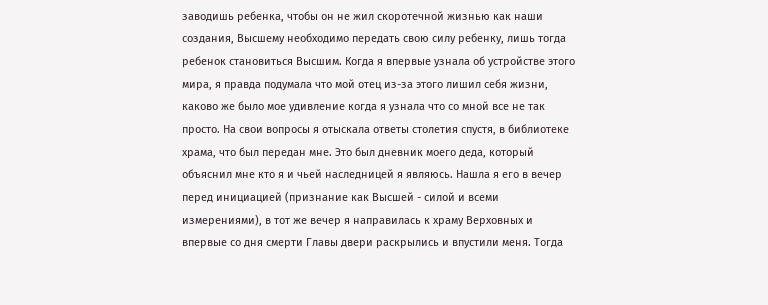заводишь ребенка, чтобы он не жил скоротечной жизнью как наши создания, Высшему необходимо передать свою силу ребенку, лишь тогда ребенок становиться Высшим. Когда я впервые узнала об устройстве этого мира, я правда подумала что мой отец из-за этого лишил себя жизни, каково же было мое удивление когда я узнала что со мной все не так просто. На свои вопросы я отыскала ответы столетия спустя, в библиотеке храма, что был передан мне. Это был дневник моего деда, который объяснил мне кто я и чьей наследницей я являюсь. Нашла я его в вечер перед инициацией (признание как Высшей - силой и всеми измерениями), в тот же вечер я направилась к храму Верховных и впервые со дня смерти Главы двери раскрылись и впустили меня. Тогда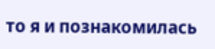то я и познакомилась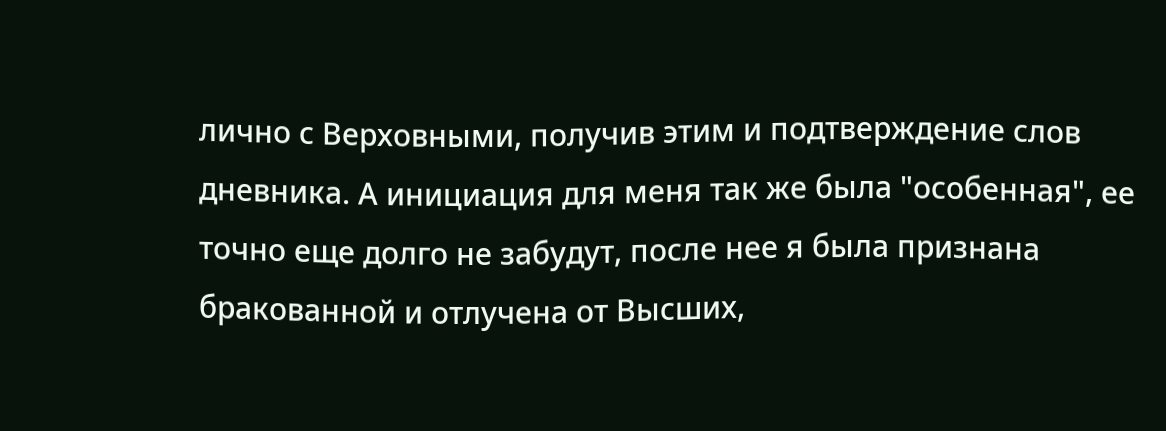лично с Верховными, получив этим и подтверждение слов дневника. А инициация для меня так же была "особенная", ее точно еще долго не забудут, после нее я была признана бракованной и отлучена от Высших,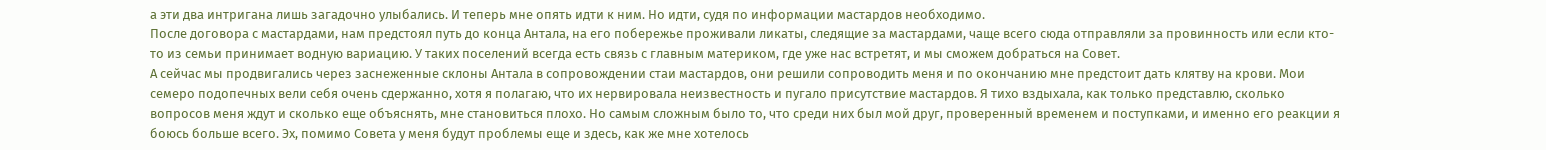а эти два интригана лишь загадочно улыбались. И теперь мне опять идти к ним. Но идти, судя по информации мастардов необходимо.
После договора с мастардами, нам предстоял путь до конца Антала, на его побережье проживали ликаты, следящие за мастардами, чаще всего сюда отправляли за провинность или если кто-то из семьи принимает водную вариацию. У таких поселений всегда есть связь с главным материком, где уже нас встретят, и мы сможем добраться на Совет.
А сейчас мы продвигались через заснеженные склоны Антала в сопровождении стаи мастардов, они решили сопроводить меня и по окончанию мне предстоит дать клятву на крови. Мои семеро подопечных вели себя очень сдержанно, хотя я полагаю, что их нервировала неизвестность и пугало присутствие мастардов. Я тихо вздыхала, как только представлю, сколько вопросов меня ждут и сколько еще объяснять, мне становиться плохо. Но самым сложным было то, что среди них был мой друг, проверенный временем и поступками, и именно его реакции я боюсь больше всего. Эх, помимо Совета у меня будут проблемы еще и здесь, как же мне хотелось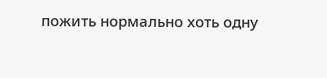пожить нормально хоть одну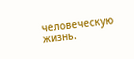человеческую жизнь.